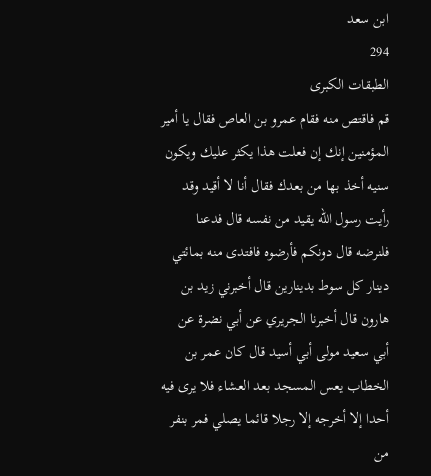ابن سعد
294
الطبقات الكبرى
قم فاقتص منه فقام عمرو بن العاص فقال يا أمير المؤمنين إنك إن فعلت هذا يكثر عليك ويكون سنيه أخذ بها من بعدك فقال أنا لا أقيد وقد رأيت رسول الله يقيد من نفسه قال فدعنا فلنرضه قال دونكم فأرضوه فافتدى منه بمائتي دينار كل سوط بدينارين قال أخبرني زيد بن هارون قال أخبرنا الجريري عن أبي نضرة عن أبي سعيد مولى أبي أسيد قال كان عمر بن الخطاب يعس المسجد بعد العشاء فلا يرى فيه أحدا إلا أخرجه إلا رجلا قائما يصلي فمر بنفر من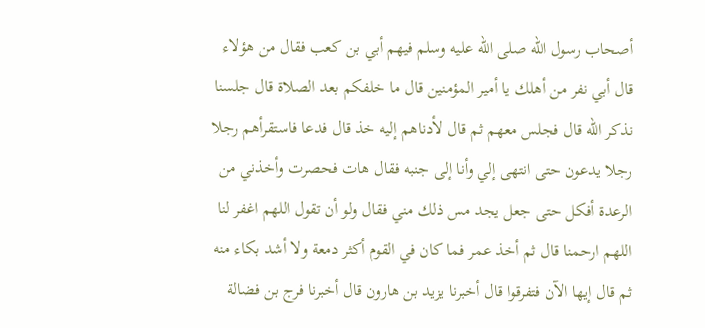أصحاب رسول الله صلى الله عليه وسلم فيهم أبي بن كعب فقال من هؤلاء قال أبي نفر من أهلك يا أمير المؤمنين قال ما خلفكم بعد الصلاة قال جلسنا نذكر الله قال فجلس معهم ثم قال لأدناهم إليه خذ قال فدعا فاستقرأهم رجلا رجلا يدعون حتى انتهى إلي وأنا إلى جنبه فقال هات فحصرت وأخذني من الرعدة أفكل حتى جعل يجد مس ذلك مني فقال ولو أن تقول اللهم اغفر لنا اللهم ارحمنا قال ثم أخذ عمر فما كان في القوم أكثر دمعة ولا أشد بكاء منه ثم قال إيها الآن فتفرقوا قال أخبرنا يزيد بن هارون قال أخبرنا فرج بن فضالة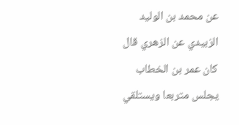عن محمد بن الوليد الزبيدي عن الزهري قال كان عمر بن الخطاب يجلس متربعا ويستلقي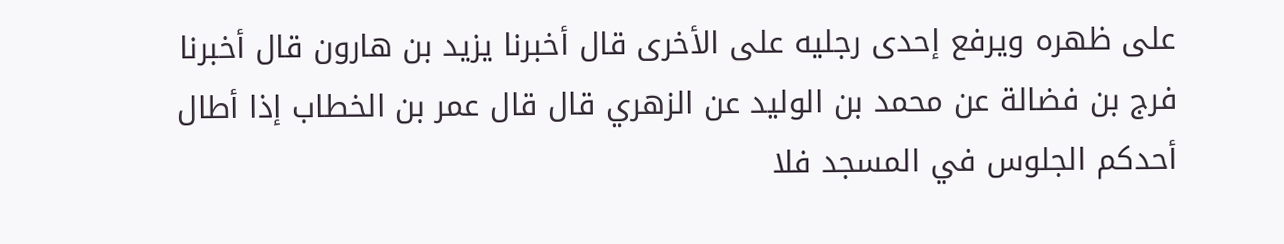على ظهره ويرفع إحدى رجليه على الأخرى قال أخبرنا يزيد بن هارون قال أخبرنا فرج بن فضالة عن محمد بن الوليد عن الزهري قال قال عمر بن الخطاب إذا أطال أحدكم الجلوس في المسجد فلا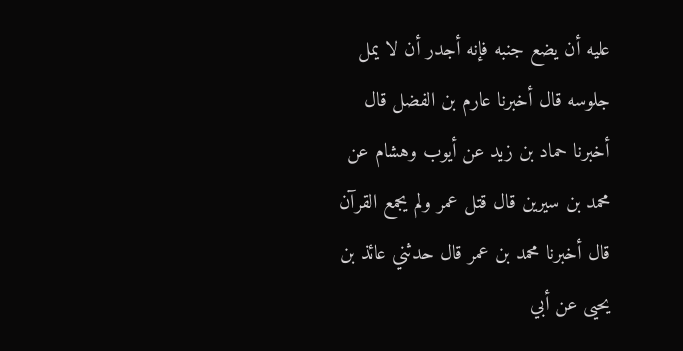عليه أن يضع جنبه فإنه أجدر أن لا يمل جلوسه قال أخبرنا عارم بن الفضل قال أخبرنا حماد بن زيد عن أيوب وهشام عن محمد بن سيرين قال قتل عمر ولم يجمع القرآن قال أخبرنا محمد بن عمر قال حدثني عائذ بن يحيى عن أبي